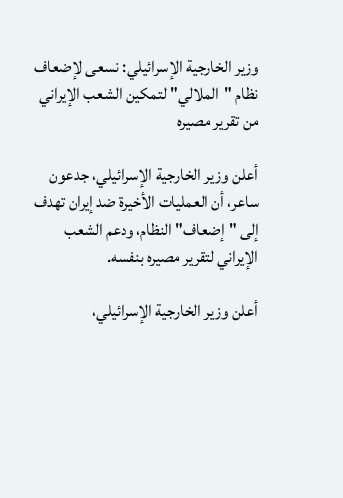وزير الخارجية الإسرائيلي: نسعى لإضعاف نظام "الملالي" لتمكين الشعب الإيراني من تقرير مصيره

أعلن وزير الخارجية الإسرائيلي، جدعون ساعر، أن العمليات الأخيرة ضد إيران تهدف إلى "إضعاف" النظام، ودعم الشعب الإيراني لتقرير مصيره بنفسه.

أعلن وزير الخارجية الإسرائيلي،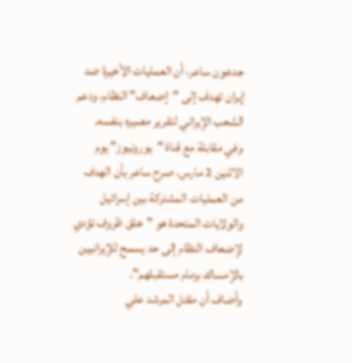جدعون ساعر، أن العمليات الأخيرة ضد إيران تهدف إلى "إضعاف" النظام، ودعم الشعب الإيراني لتقرير مصيره بنفسه.
وفي مقابلة مع قناة "يورونیوز" يوم الاثنين 2 مارس، صرح ساعر بأن الهدف من العمليات المشتركة بین إسرائيل والولايات المتحدة هو "خلق ظروف تؤدي لإضعاف النظام إلى حد يسمح للإيرانيين بالإمساك بزمام مستقبلهم".
وأضاف أن مقتل المرشد علي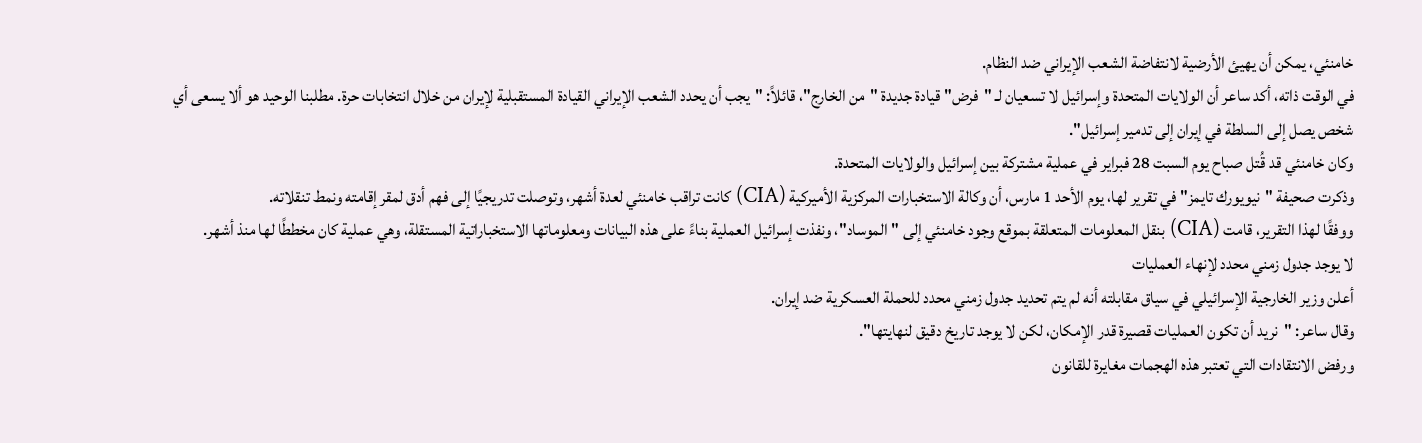خامنئي، يمكن أن يهيئ الأرضية لانتفاضة الشعب الإيراني ضد النظام.
في الوقت ذاته، أكد ساعر أن الولايات المتحدة وإسرائيل لا تسعيان لـ "فرض" قيادة جديدة "من الخارج"، قائلاً: "يجب أن يحدد الشعب الإيراني القيادة المستقبلية لإيران من خلال انتخابات حرة. مطلبنا الوحيد هو ألا يسعى أي شخص يصل إلى السلطة في إيران إلى تدمير إسرائيل".
وكان خامنئي قد قُتل صباح يوم السبت 28 فبراير في عملية مشتركة بين إسرائيل والولايات المتحدة.
وذكرت صحيفة "نيويورك تايمز" في تقرير لها، يوم الأحد 1 مارس، أن وكالة الاستخبارات المركزية الأميركية (CIA) كانت تراقب خامنئي لعدة أشهر، وتوصلت تدريجيًا إلى فهم أدق لمقر إقامته ونمط تنقلاته.
ووفقًا لهذا التقرير، قامت (CIA) بنقل المعلومات المتعلقة بموقع وجود خامنئي إلى "الموساد"، ونفذت إسرائيل العملية بناءً على هذه البيانات ومعلوماتها الاستخباراتية المستقلة، وهي عملية كان مخططًا لها منذ أشهر.
لا يوجد جدول زمني محدد لإنهاء العمليات
أعلن وزير الخارجية الإسرائيلي في سياق مقابلته أنه لم يتم تحديد جدول زمني محدد للحملة العسكرية ضد إيران.
وقال ساعر: "نريد أن تكون العمليات قصيرة قدر الإمكان، لكن لا يوجد تاريخ دقيق لنهايتها".
ورفض الانتقادات التي تعتبر هذه الهجمات مغايرة للقانون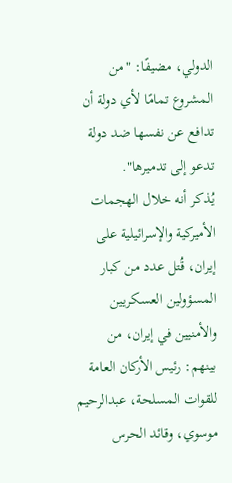الدولي، مضيفًا: "من المشروع تمامًا لأي دولة أن تدافع عن نفسها ضد دولة تدعو إلى تدميرها".
يُذكر أنه خلال الهجمات الأميركية والإسرائيلية على إيران، قُتل عدد من كبار المسؤولين العسكريين والأمنيين في إيران، من بينهم: رئيس الأركان العامة للقوات المسلحة، عبدالرحيم موسوي، وقائد الحرس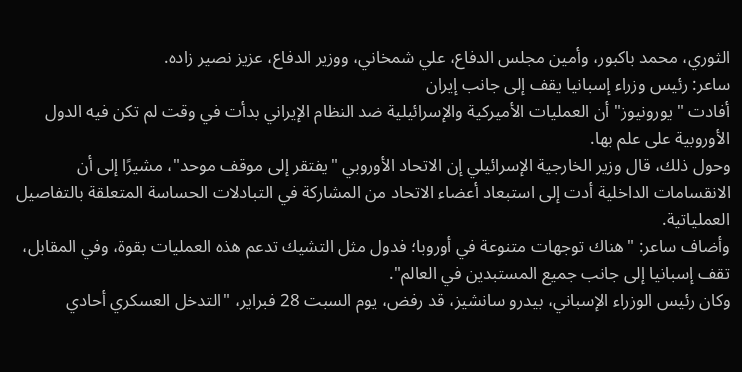الثوري، محمد باکبور، وأمين مجلس الدفاع، علي شمخاني، ووزير الدفاع، عزيز نصير زاده.
ساعر: رئيس وزراء إسبانيا يقف إلى جانب إيران
أفادت "يورونيوز" أن العمليات الأميركية والإسرائيلية ضد النظام الإيراني بدأت في وقت لم تكن فيه الدول الأوروبية على علم بها.
وحول ذلك، قال وزير الخارجية الإسرائيلي إن الاتحاد الأوروبي "يفتقر إلى موقف موحد"، مشيرًا إلى أن الانقسامات الداخلية أدت إلى استبعاد أعضاء الاتحاد من المشاركة في التبادلات الحساسة المتعلقة بالتفاصيل العملياتية.
وأضاف ساعر: "هناك توجهات متنوعة في أوروبا؛ فدول مثل التشيك تدعم هذه العمليات بقوة، وفي المقابل، تقف إسبانيا إلى جانب جميع المستبدين في العالم".
وكان رئيس الوزراء الإسباني، بيدرو سانشيز، قد رفض، يوم السبت 28 فبراير، "التدخل العسكري أحادي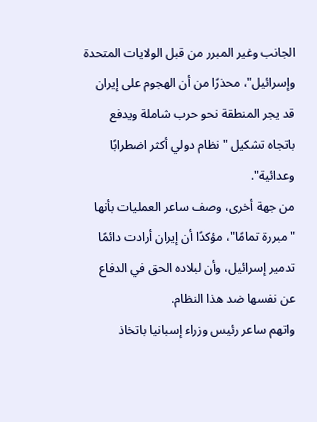الجانب وغير المبرر من قبل الولايات المتحدة وإسرائيل"، محذرًا من أن الهجوم على إيران قد يجر المنطقة نحو حرب شاملة ويدفع باتجاه تشكيل "نظام دولي أكثر اضطرابًا وعدائية".
من جهة أخرى، وصف ساعر العمليات بأنها "مبررة تمامًا"، مؤكدًا أن إيران أرادت دائمًا تدمير إسرائيل، وأن لبلاده الحق في الدفاع عن نفسها ضد هذا النظام.
واتهم ساعر رئيس وزراء إسبانيا باتخاذ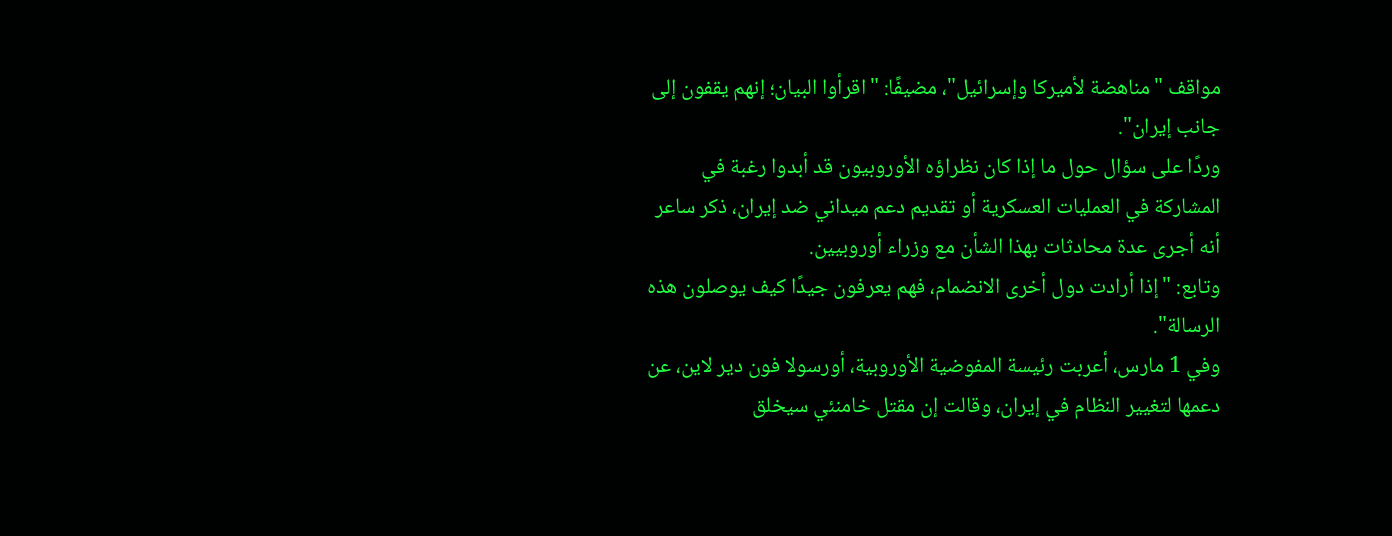مواقف "مناهضة لأميركا وإسرائيل"، مضيفًا: "اقرأوا البيان؛ إنهم يقفون إلى جانب إيران".
وردًا على سؤال حول ما إذا كان نظراؤه الأوروبيون قد أبدوا رغبة في المشاركة في العمليات العسكرية أو تقديم دعم ميداني ضد إيران، ذكر ساعر أنه أجرى عدة محادثات بهذا الشأن مع وزراء أوروبيين.
وتابع: "إذا أرادت دول أخرى الانضمام، فهم يعرفون جيدًا كيف يوصلون هذه الرسالة".
وفي 1 مارس، أعربت رئيسة المفوضية الأوروبية، أورسولا فون دير لاين، عن دعمها لتغيير النظام في إيران، وقالت إن مقتل خامنئي سيخلق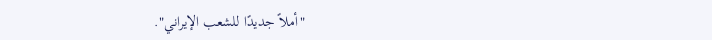"أملاً جديدًا للشعب الإيراني".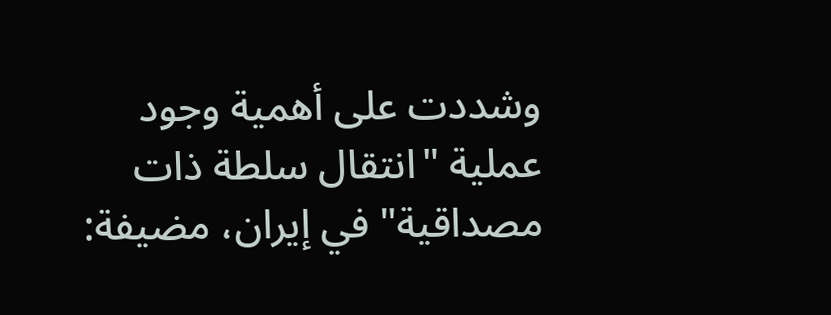وشددت على أهمية وجود عملية "انتقال سلطة ذات مصداقية" في إيران، مضيفة: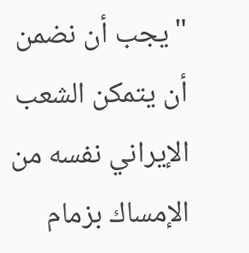"يجب أن نضمن أن يتمكن الشعب الإيراني نفسه من الإمساك بزمام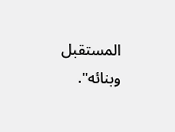المستقبل وبنائه".